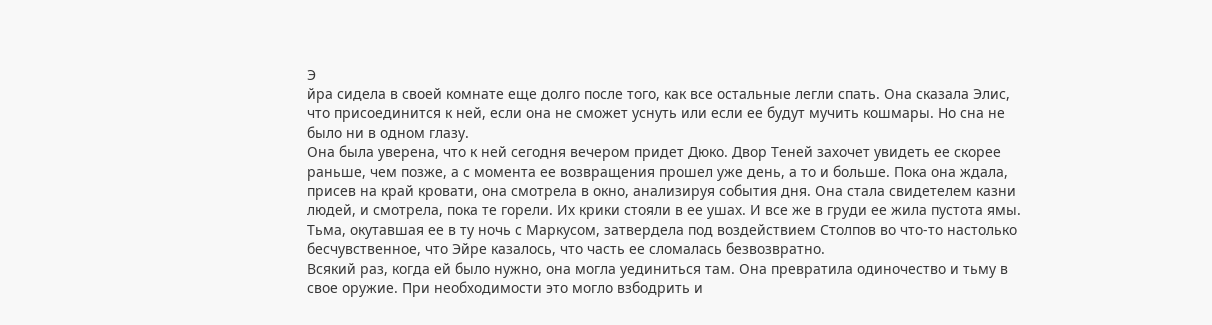Э
йра сидела в своей комнате еще долго после того, как все остальные легли спать. Она сказала Элис, что присоединится к ней, если она не сможет уснуть или если ее будут мучить кошмары. Но сна не было ни в одном глазу.
Она была уверена, что к ней сегодня вечером придет Дюко. Двор Теней захочет увидеть ее скорее раньше, чем позже, а с момента ее возвращения прошел уже день, а то и больше. Пока она ждала, присев на край кровати, она смотрела в окно, анализируя события дня. Она стала свидетелем казни людей, и смотрела, пока те горели. Их крики стояли в ее ушах. И все же в груди ее жила пустота ямы. Тьма, окутавшая ее в ту ночь с Маркусом, затвердела под воздействием Столпов во что-то настолько бесчувственное, что Эйре казалось, что часть ее сломалась безвозвратно.
Всякий раз, когда ей было нужно, она могла уединиться там. Она превратила одиночество и тьму в свое оружие. При необходимости это могло взбодрить и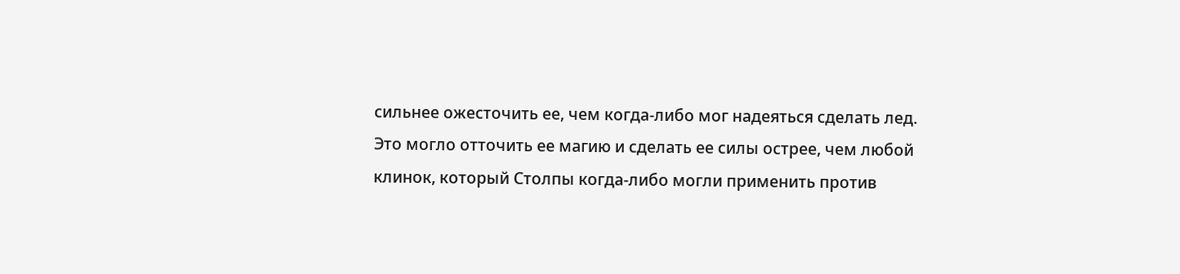сильнее ожесточить ее, чем когда-либо мог надеяться сделать лед. Это могло отточить ее магию и сделать ее силы острее, чем любой клинок, который Столпы когда-либо могли применить против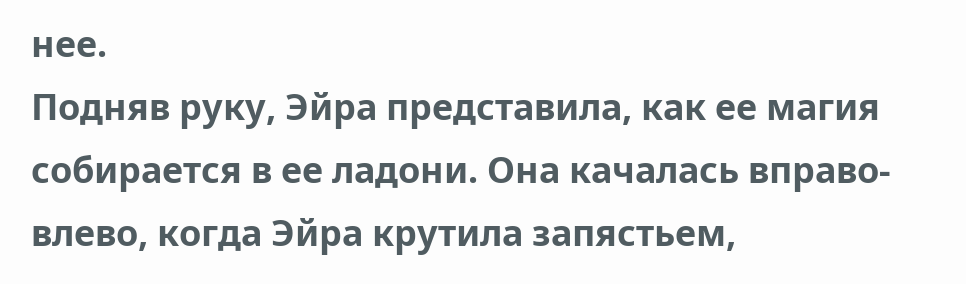нее.
Подняв руку, Эйра представила, как ее магия собирается в ее ладони. Она качалась вправо-влево, когда Эйра крутила запястьем,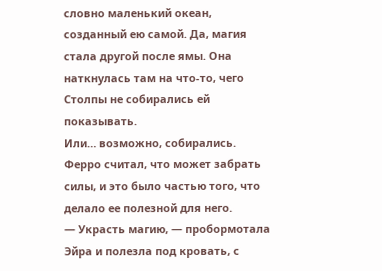словно маленький океан, созданный ею самой. Да, магия стала другой после ямы. Она наткнулась там на что-то, чего Столпы не собирались ей показывать.
Или… возможно, собирались. Ферро считал, что может забрать силы, и это было частью того, что делало ее полезной для него.
— Украсть магию, — пробормотала Эйра и полезла под кровать, с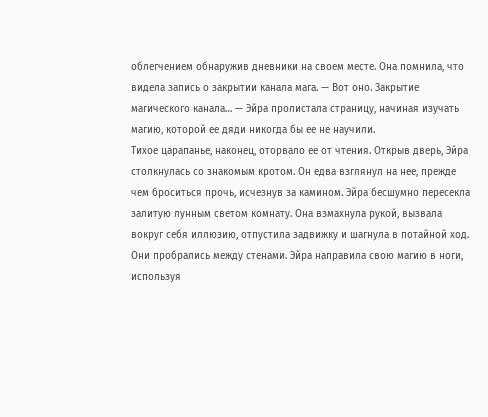облегчением обнаружив дневники на своем месте. Она помнила, что видела запись о закрытии канала мага. — Вот оно. Закрытие магического канала… — Эйра пролистала страницу, начиная изучать магию, которой ее дяди никогда бы ее не научили.
Тихое царапанье, наконец, оторвало ее от чтения. Открыв дверь, Эйра столкнулась со знакомым кротом. Он едва взглянул на нее, прежде чем броситься прочь, исчезнув за камином. Эйра бесшумно пересекла залитую лунным светом комнату. Она взмахнула рукой, вызвала вокруг себя иллюзию, отпустила задвижку и шагнула в потайной ход.
Они пробрались между стенами. Эйра направила свою магию в ноги, используя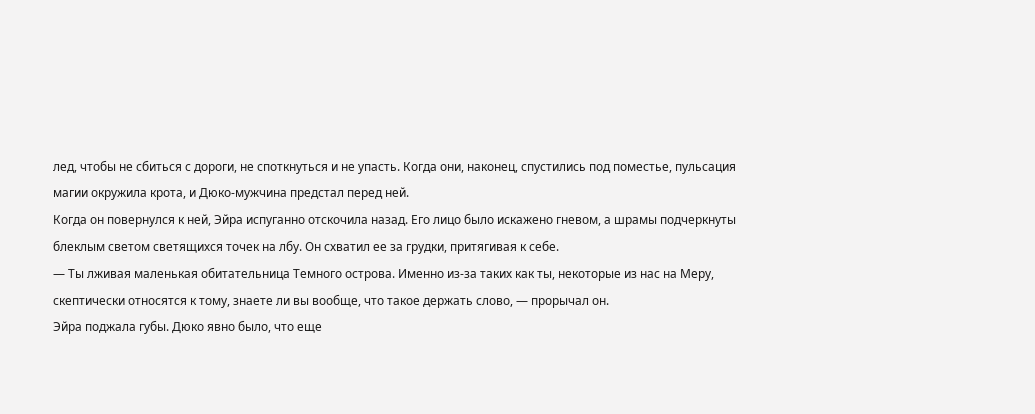лед, чтобы не сбиться с дороги, не споткнуться и не упасть. Когда они, наконец, спустились под поместье, пульсация магии окружила крота, и Дюко-мужчина предстал перед ней.
Когда он повернулся к ней, Эйра испуганно отскочила назад. Его лицо было искажено гневом, а шрамы подчеркнуты блеклым светом светящихся точек на лбу. Он схватил ее за грудки, притягивая к себе.
— Ты лживая маленькая обитательница Темного острова. Именно из-за таких как ты, некоторые из нас на Меру, скептически относятся к тому, знаете ли вы вообще, что такое держать слово, — прорычал он.
Эйра поджала губы. Дюко явно было, что еще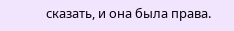сказать, и она была права.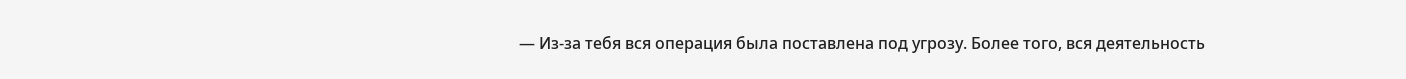— Из-за тебя вся операция была поставлена под угрозу. Более того, вся деятельность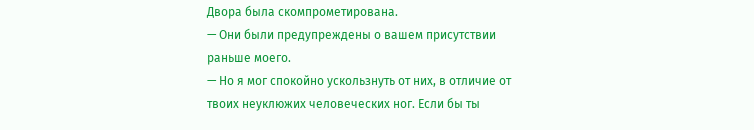Двора была скомпрометирована.
— Они были предупреждены о вашем присутствии раньше моего.
— Но я мог спокойно ускользнуть от них, в отличие от твоих неуклюжих человеческих ног. Если бы ты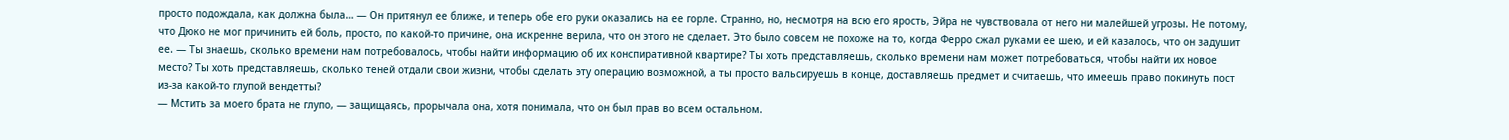просто подождала, как должна была… — Он притянул ее ближе, и теперь обе его руки оказались на ее горле. Странно, но, несмотря на всю его ярость, Эйра не чувствовала от него ни малейшей угрозы. Не потому, что Дюко не мог причинить ей боль, просто, по какой-то причине, она искренне верила, что он этого не сделает. Это было совсем не похоже на то, когда Ферро сжал руками ее шею, и ей казалось, что он задушит ее. — Ты знаешь, сколько времени нам потребовалось, чтобы найти информацию об их конспиративной квартире? Ты хоть представляешь, сколько времени нам может потребоваться, чтобы найти их новое место? Ты хоть представляешь, сколько теней отдали свои жизни, чтобы сделать эту операцию возможной, а ты просто вальсируешь в конце, доставляешь предмет и считаешь, что имеешь право покинуть пост из-за какой-то глупой вендетты?
— Мстить за моего брата не глупо, — защищаясь, прорычала она, хотя понимала, что он был прав во всем остальном.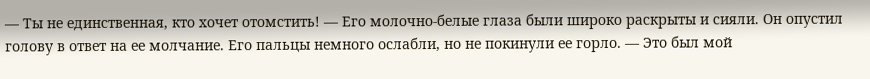— Ты не единственная, кто хочет отомстить! — Его молочно-белые глаза были широко раскрыты и сияли. Он опустил голову в ответ на ее молчание. Его пальцы немного ослабли, но не покинули ее горло. — Это был мой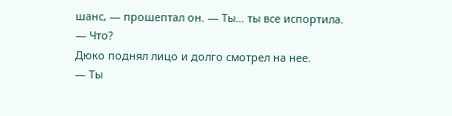шанс, — прошептал он. — Ты… ты все испортила.
— Что?
Дюко поднял лицо и долго смотрел на нее.
— Ты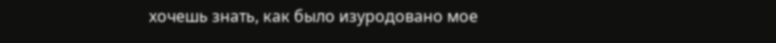хочешь знать, как было изуродовано мое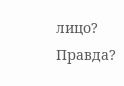лицо? Правда?